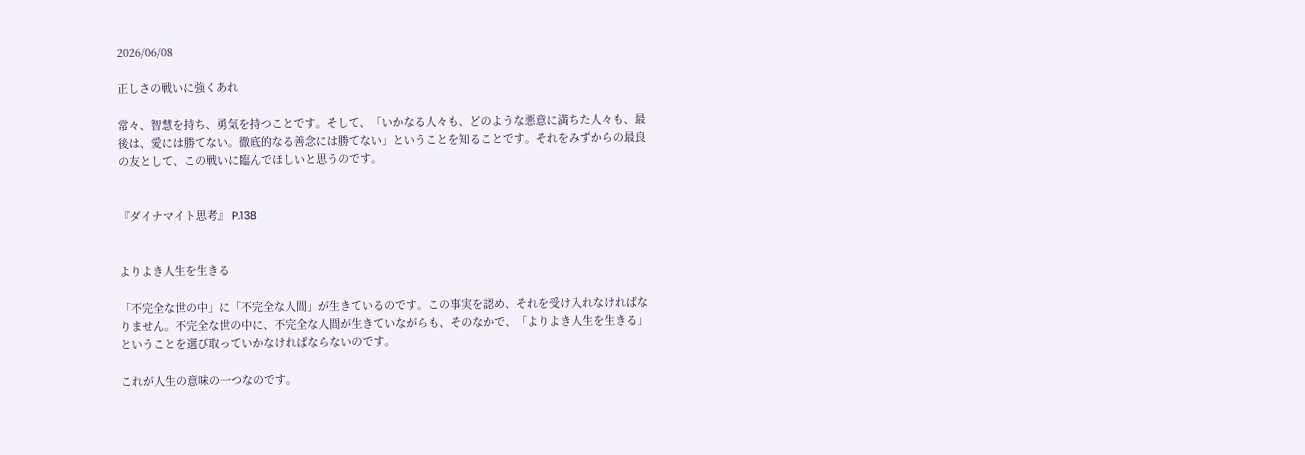2026/06/08

正しさの戦いに強くあれ

常々、智慧を持ち、勇気を持つことです。そして、「いかなる人々も、どのような悪意に満ちた人々も、最後は、愛には勝てない。徹底的なる善念には勝てない」ということを知ることです。それをみずからの最良の友として、この戦いに臨んでほしいと思うのです。


『ダイナマイト思考』 P.138


よりよき人生を生きる

「不完全な世の中」に「不完全な人間」が生きているのです。この事実を認め、それを受け入れなければなりません。不完全な世の中に、不完全な人間が生きていながらも、そのなかで、「よりよき人生を生きる」ということを選び取っていかなければならないのです。

これが人生の意味の一つなのです。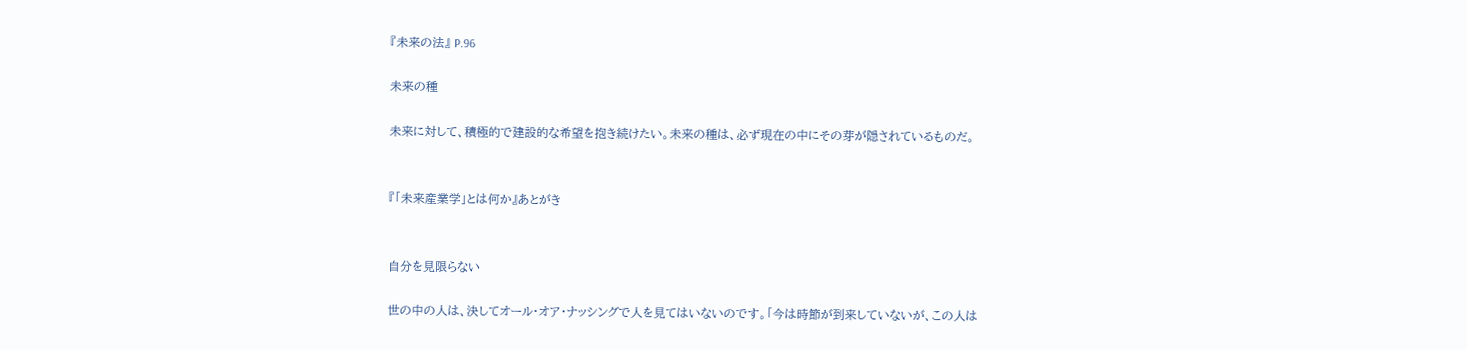『未来の法』 P.96

未来の種

未来に対して、積極的で建設的な希望を抱き続けたい。未来の種は、必ず現在の中にその芽が隠されているものだ。


『「未来産業学」とは何か』あとがき


自分を見限らない

世の中の人は、決してオール・オア・ナッシングで人を見てはいないのです。「今は時節が到来していないが、この人は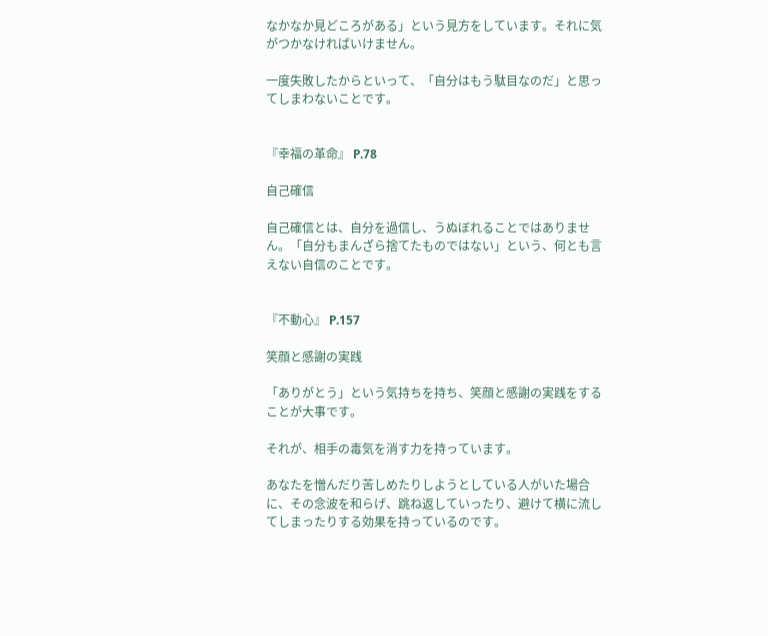なかなか見どころがある」という見方をしています。それに気がつかなければいけません。

一度失敗したからといって、「自分はもう駄目なのだ」と思ってしまわないことです。


『幸福の革命』 P.78

自己確信

自己確信とは、自分を過信し、うぬぼれることではありません。「自分もまんざら捨てたものではない」という、何とも言えない自信のことです。


『不動心』 P.157

笑顔と感謝の実践

「ありがとう」という気持ちを持ち、笑顔と感謝の実践をすることが大事です。

それが、相手の毒気を消す力を持っています。

あなたを憎んだり苦しめたりしようとしている人がいた場合に、その念波を和らげ、跳ね返していったり、避けて横に流してしまったりする効果を持っているのです。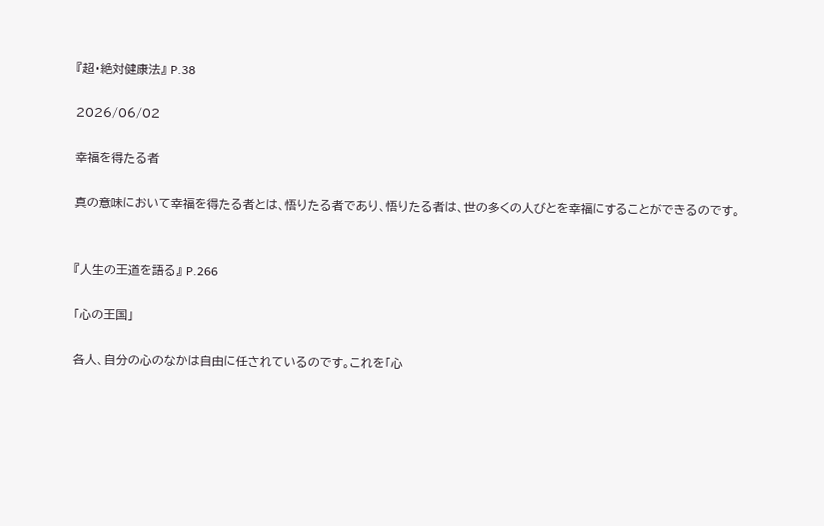『超・絶対健康法』 P.38

2026/06/02

幸福を得たる者

真の意味において幸福を得たる者とは、悟りたる者であり、悟りたる者は、世の多くの人びとを幸福にすることができるのです。


『人生の王道を語る』 P.266

「心の王国」

各人、自分の心のなかは自由に任されているのです。これを「心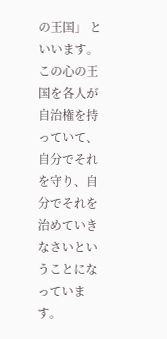の王国」 といいます。この心の王国を各人が自治権を持っていて、自分でそれを守り、自分でそれを治めていきなさいということになっています。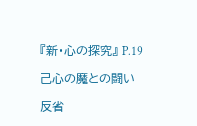『新・心の探究』 P.19

己心の魔との闘い

反省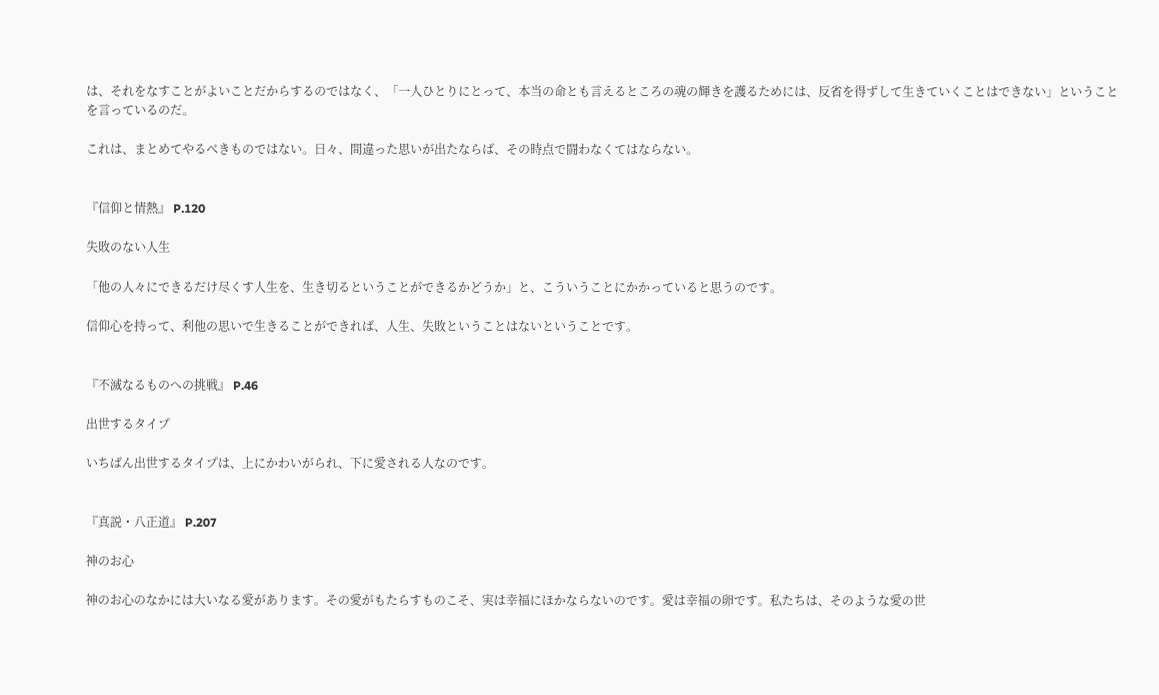は、それをなすことがよいことだからするのではなく、「一人ひとりにとって、本当の命とも言えるところの魂の輝きを護るためには、反省を得ずして生きていくことはできない」ということを言っているのだ。

これは、まとめてやるべきものではない。日々、間違った思いが出たならば、その時点で闘わなくてはならない。


『信仰と情熱』 P.120

失敗のない人生

「他の人々にできるだけ尽くす人生を、生き切るということができるかどうか」と、こういうことにかかっていると思うのです。

信仰心を持って、利他の思いで生きることができれば、人生、失敗ということはないということです。


『不滅なるものへの挑戦』 P.46

出世するタイプ

いちばん出世するタイプは、上にかわいがられ、下に愛される人なのです。


『真説・八正道』 P.207

神のお心

神のお心のなかには大いなる愛があります。その愛がもたらすものこそ、実は幸福にほかならないのです。愛は幸福の卵です。私たちは、そのような愛の世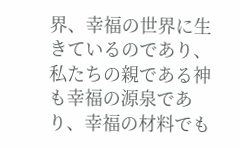界、幸福の世界に生きているのであり、私たちの親である神も幸福の源泉であり、幸福の材料でも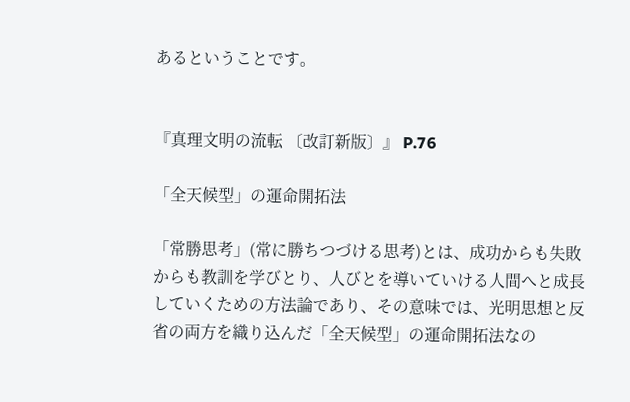あるということです。


『真理文明の流転 〔改訂新版〕』 P.76

「全天候型」の運命開拓法

「常勝思考」(常に勝ちつづける思考)とは、成功からも失敗からも教訓を学びとり、人びとを導いていける人間へと成長していくための方法論であり、その意味では、光明思想と反省の両方を織り込んだ「全天候型」の運命開拓法なの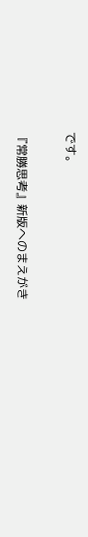です。


『常勝思考』新版へのまえがき